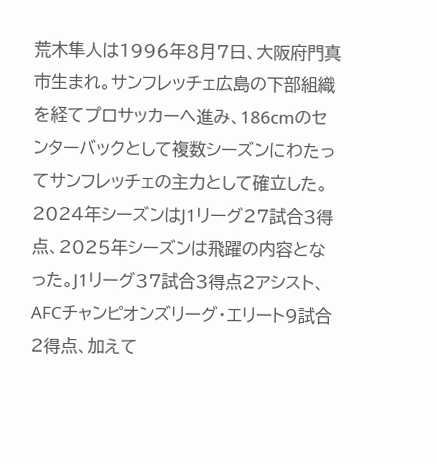荒木隼人は1996年8月7日、大阪府門真市生まれ。サンフレッチェ広島の下部組織を経てプロサッカーへ進み、186cmのセンターバックとして複数シーズンにわたってサンフレッチェの主力として確立した。
2024年シーズンはJ1リーグ27試合3得点、2025年シーズンは飛躍の内容となった。J1リーグ37試合3得点2アシスト、AFCチャンピオンズリーグ・エリート9試合2得点、加えて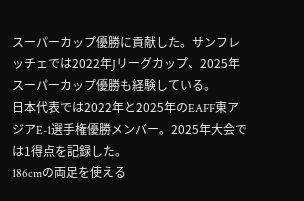スーパーカップ優勝に貢献した。サンフレッチェでは2022年Jリーグカップ、2025年スーパーカップ優勝も経験している。
日本代表では2022年と2025年のEAFF東アジアE-1選手権優勝メンバー。2025年大会では1得点を記録した。
186cmの両足を使える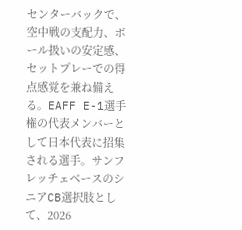センターバックで、空中戦の支配力、ボール扱いの安定感、セットプレーでの得点感覚を兼ね備える。EAFF E-1選手権の代表メンバーとして日本代表に招集される選手。サンフレッチェベースのシニアCB選択肢として、2026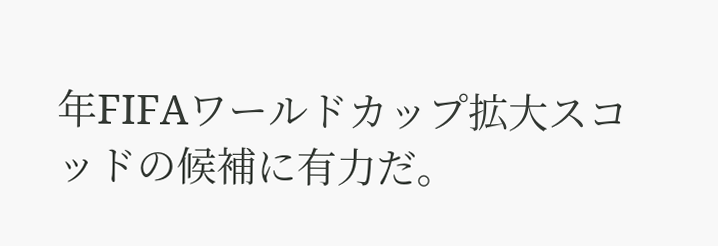年FIFAワールドカップ拡大スコッドの候補に有力だ。